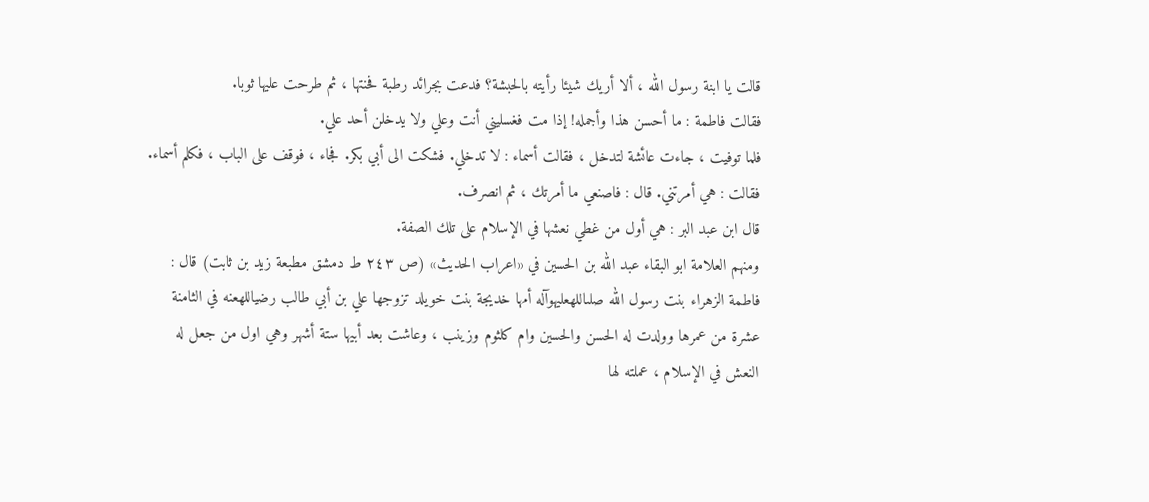قالت يا ابنة رسول الله ، ألا أريك شيئا رأيته بالحبشة؟ فدعت بجرائد رطبة فحنتها ، ثم طرحت عليها ثوبا.
فقالت فاطمة : ما أحسن هذا وأجمله! إذا مت فغسليني أنت وعلي ولا يدخلن أحد علي.
فلما توفيت ، جاءت عائشة لتدخل ، فقالت أسماء : لا تدخلي. فشكت الى أبي بكر. فجاء ، فوقف على الباب ، فكلم أسماء. فقالت : هي أمرتني. قال : فاصنعي ما أمرتك ، ثم انصرف.
قال ابن عبد البر : هي أول من غطي نعشها في الإسلام على تلك الصفة.
ومنهم العلامة ابو البقاء عبد الله بن الحسين في «اعراب الحديث» (ص ٢٤٣ ط دمشق مطبعة زيد بن ثابت) قال :
فاطمة الزهراء بنت رسول الله صلىاللهعليهوآله أمها خديجة بنت خويلد تزوجها علي بن أبي طالب رضياللهعنه في الثامنة عشرة من عمرها وولدت له الحسن والحسين وام كلثوم وزينب ، وعاشت بعد أبيها ستة أشهر وهي اول من جعل له النعش في الإسلام ، عملته لها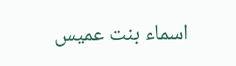اسماء بنت عميس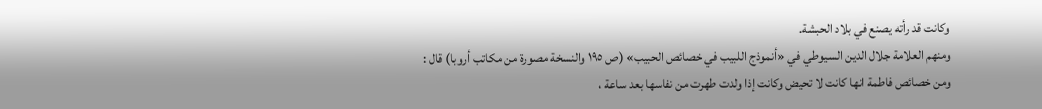وكانت قد رأته يصنع في بلاد الحبشة.
ومنهم العلامة جلال الدين السيوطي في «أنموذج اللبيب في خصائص الحبيب» (ص ١٩٥ والنسخة مصورة من مكاتب أروبا) قال :
ومن خصائص فاطمة انها كانت لا تحيض وكانت إذا ولدت طهرت من نفاسها بعد ساعة ،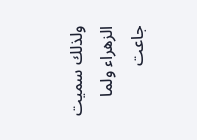ولذلك سميت الزهراء ولما جاعت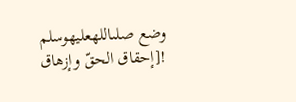وضع صلىاللهعليهوسلم
![إحقاق الحقّ وإزهاق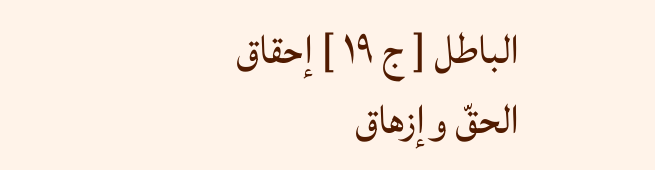الباطل [ ج ١٩ ] إحقاق الحقّ وإزهاق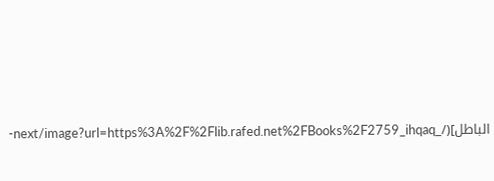الباطل](/_next/image?url=https%3A%2F%2Flib.rafed.net%2FBooks%2F2759_ihqaq-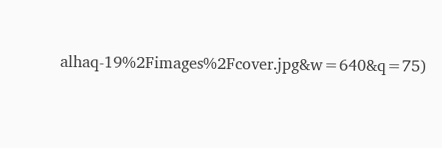alhaq-19%2Fimages%2Fcover.jpg&w=640&q=75)